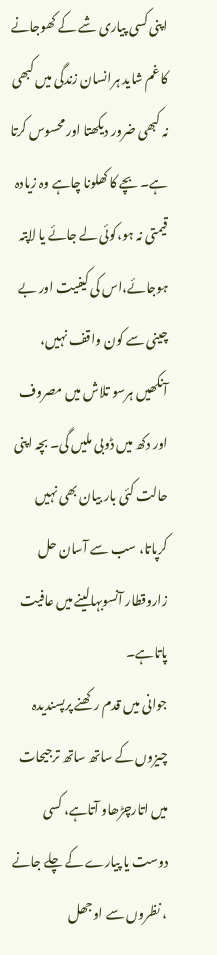اپنی کسی پیاری شے کے کھوجانے کا غم شاید ہرانسان زندگی میں کبھی نہ کبھی ضرور دیکھتا اور محسوس کرتا ہے۔ بچے کا کھلونا چاہے وہ زیادہ قیمتی نہ ہو،کوئی لے جائے یا لاپتہ ہوجائے،اس کی کیفیت اور بے چینی سے کون واقف نہیں، آنکھیں ہرسو تلاش میں مصروف اور دکھ میں ڈوبی ملیں گی۔ بچہ اپنی حالت کئی بار بیان بھی نہیں کرپاتا، سب سے آسان حل زاروقطار آنسوبہالینے میں عافیت پاتاہے۔
جوانی میں قدم رکھنے پرپسندیدہ چیزوں کے ساتھ ساتھ ترجیحات میں اتارچڑھاو آتاہے، کسی دوست یا پیارے کے چلے جانے ، نظروں سے اوجھل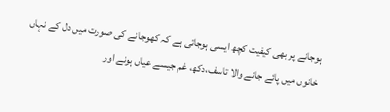ہوجانے پر بھی کیفیت کچھ ایسی ہوجاتی ہے کہ کھوجانے کی صورت میں دل کے نہاں خانوں میں پائے جانے والا تاسف،دکھ، غم جیسے عیاں ہونے اور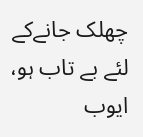چھلک جانےکے لئے بے تاب ہو،
ایوب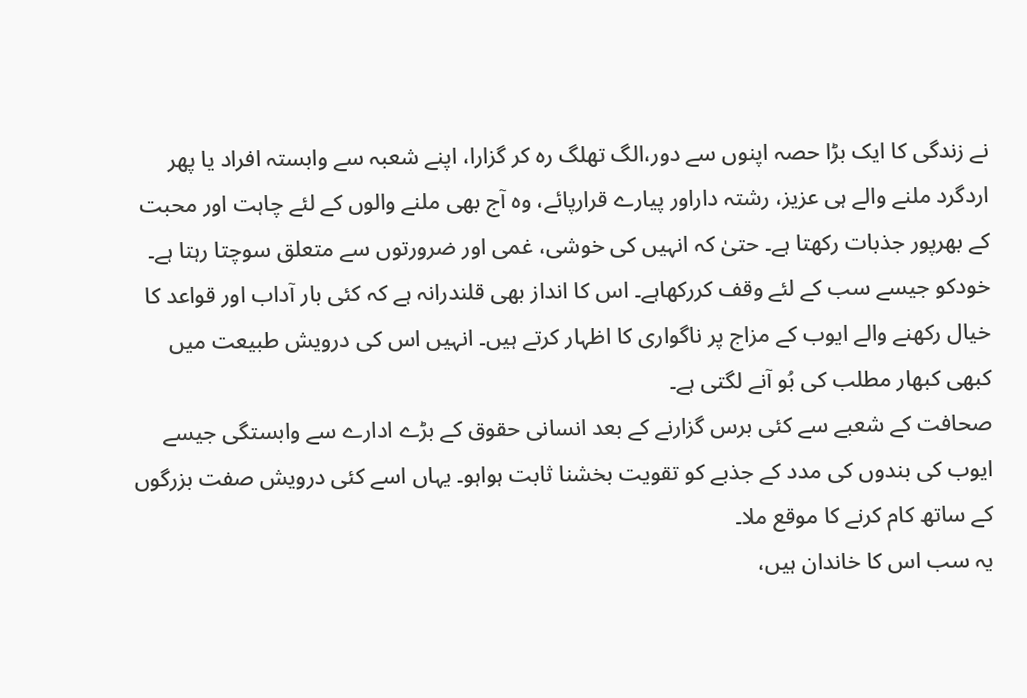نے زندگی کا ایک بڑا حصہ اپنوں سے دور،الگ تھلگ رہ کر گزارا، اپنے شعبہ سے وابستہ افراد یا پھر اردگرد ملنے والے ہی عزیز، رشتہ داراور پیارے قرارپائے، وہ آج بھی ملنے والوں کے لئے چاہت اور محبت کے بھرپور جذبات رکھتا ہے۔ حتیٰ کہ انہیں کی خوشی، غمی اور ضرورتوں سے متعلق سوچتا رہتا ہے۔ خودکو جیسے سب کے لئے وقف کررکھاہے۔ اس کا انداز بھی قلندرانہ ہے کہ کئی بار آداب اور قواعد کا خیال رکھنے والے ایوب کے مزاج پر ناگواری کا اظہار کرتے ہیں۔ انہیں اس کی درویش طبیعت میں کبھی کبھار مطلب کی بُو آنے لگتی ہے۔
صحافت کے شعبے سے کئی برس گزارنے کے بعد انسانی حقوق کے بڑے ادارے سے وابستگی جیسے ایوب کی بندوں کی مدد کے جذبے کو تقویت بخشنا ثابت ہواہو۔ یہاں اسے کئی درویش صفت بزرگوں کے ساتھ کام کرنے کا موقع ملا۔
یہ سب اس کا خاندان ہیں،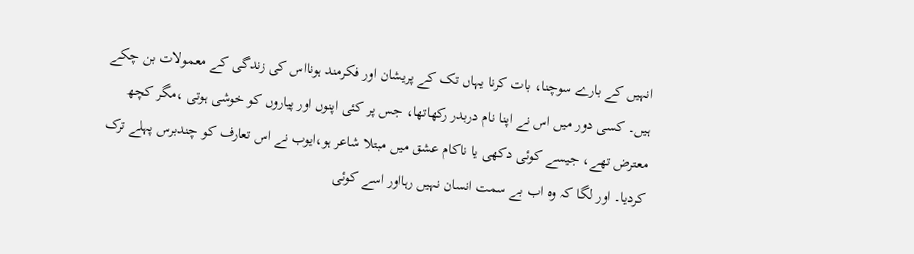انہیں کے بارے سوچنا، بات کرنا یہاں تک کے پریشان اور فکرمند ہونااس کی زندگی کے معمولات بن چکے ہیں۔ کسی دور میں اس نے اپنا نام دربدر رکھاتھا، جس پر کئی اپنوں اور پیاروں کو خوشی ہوتی ،مگر کچھ معترض تھے، جیسے کوئی دکھی یا ناکام عشق میں مبتلا شاعر ہو،ایوب نے اس تعارف کو چندبرس پہلے ترک کردیا۔ اور لگا کہ وہ اب بے سمت انسان نہیں رہااور اسے کوئی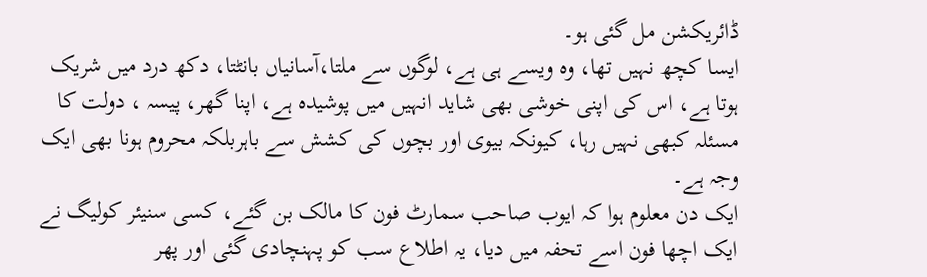ڈائریکشن مل گئی ہو۔
ایسا کچھ نہیں تھا، وہ ویسے ہی ہے، لوگوں سے ملتا،آسانیاں بانٹتا، دکھ درد میں شریک ہوتا ہے، اس کی اپنی خوشی بھی شاید انہیں میں پوشیدہ ہے، اپنا گھر، پیسہ ، دولت کا مسئلہ کبھی نہیں رہا، کیونکہ بیوی اور بچوں کی کشش سے باہربلکہ محروم ہونا بھی ایک وجہ ہے۔
ایک دن معلوم ہوا کہ ایوب صاحب سمارٹ فون کا مالک بن گئے، کسی سنیئر کولیگ نے ایک اچھا فون اسے تحفہ میں دیا، یہ اطلاع سب کو پہنچادی گئی اور پھر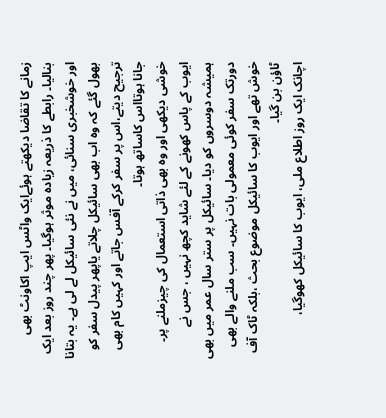زمانے کا تقاضا دیکھتے ہوئےایک واٹس ایپ اکاونٹ بھی بنالیا۔ رابطے کا ذریعہ زیادہ موثر ہوگیا۔ پھر چند روز بعد ایک اور خوشخبری سنائی، میں نے نئی سائیکل لے لی ہے۔ یہ بتانا بھول گئے کہ وہ اب بھی سائیکل چلاتے یاپھر پیدل سفر کو ترجیح دیتے،اس پر سفر کرکے آفس جاتے اور کہیں کام بھی جانا ہوتااس کاساتھ ہوتا۔
خوشی دیکھی اور وہ بھی ذاتی استعمال کی چیزملنے پر۔ ایوب کے پاس کھونے کے لئے شاید کچھ نہیں ، جس نے ہمیشہ دوسروں کو دیا۔ سائیکل پر ستر سال عمر میں بھی دورتک سفر کوئی معمولی بات نہیں۔ سب ملنے والے بھی خوش تھے اور ایوب کا سائیکل موضوع بحث ،بلکہ ٹاک آف ٹاؤن بن گیا۔
اچانک ایک روز اطلاع ملی، ایوب کا سائیکل کھوگیا،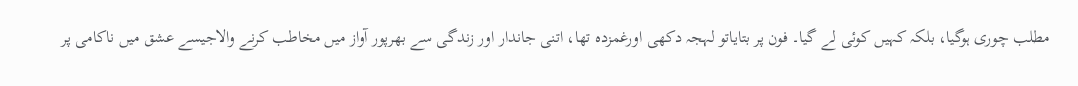مطلب چوری ہوگیا، بلکہ کہیں کوئی لے گیا۔ فون پر بتایاتو لہجہ دکھی اورغمزدہ تھا، اتنی جاندار اور زندگی سے بھرپور آواز میں مخاطب کرنے والاجیسے عشق میں ناکامی پر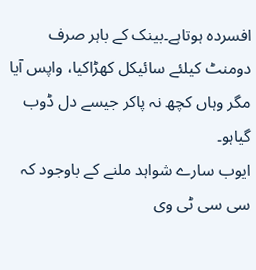افسردہ ہوتاہے۔بینک کے باہر صرف دومنٹ کیلئے سائیکل کھڑاکیا، واپس آیا مگر وہاں کچھ نہ پاکر جیسے دل ڈوب گیاہو۔
ایوب سارے شواہد ملنے کے باوجود کہ سی سی ٹی وی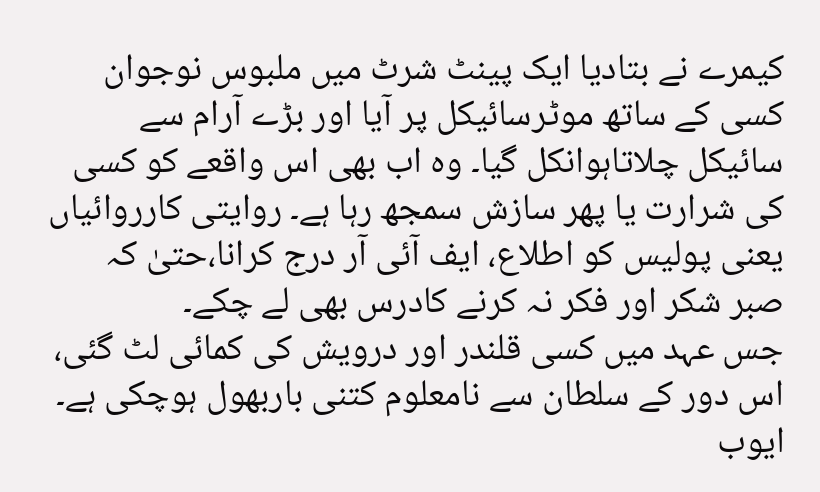کیمرے نے بتادیا ایک پینٹ شرٹ میں ملبوس نوجوان کسی کے ساتھ موٹرسائیکل پر آیا اور بڑے آرام سے سائیکل چلاتاہوانکل گیا۔ وہ اب بھی اس واقعے کو کسی کی شرارت یا پھر سازش سمجھ رہا ہے۔ روایتی کارروائیاں یعنی پولیس کو اطلاع، ایف آئی آر درج کرانا،حتیٰ کہ صبر شکر اور فکر نہ کرنے کادرس بھی لے چکے۔
جس عہد میں کسی قلندر اور درویش کی کمائی لٹ گئی، اس دور کے سلطان سے نامعلوم کتنی باربھول ہوچکی ہے۔
ایوب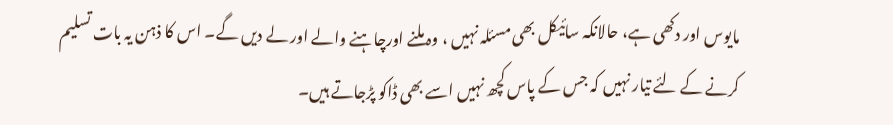مایوس اور دکھی ہے، حالانکہ سائیکل بھی مسئلہ نہیں ، وہ ملنے اورچاہنے والے اور لے دیں گے۔ اس کا ذہن یہ بات تسلیم کرنے کے لئے تیار نہیں کہ جس کے پاس کچھ نہیں اسے بھی ڈاکو پڑجاتے ہیں۔